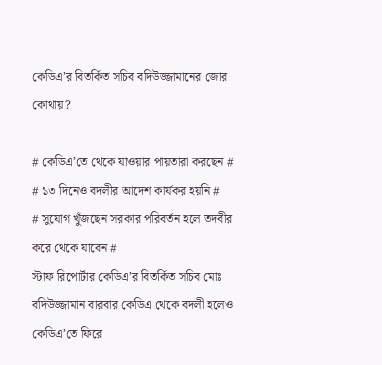কেডিএ’র বিতর্কিত সচিব বদিউজ্জামানের জোর কোথায়?

# কেডিএ’তে থেকে যাওয়ার পায়তারা করছেন #
# ১৩ দিনেও বদলীর আদেশ কার্যকর হয়নি #
# সুযোগ খুঁজছেন সরকার পরিবর্তন হলে তদবীর করে থেকে যাবেন #
স্টাফ রিপোর্টার কেডিএ’র বিতর্কিত সচিব মোঃ বদিউজ্জামান বারবার কেডিএ থেকে বদলী হলেও কেডিএ’তে ফিরে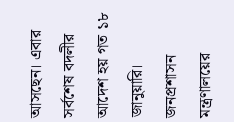আসছেন। এবার সর্বশেষ বদলীর আদেশ হয় গত ১৮ জানুয়ারি। জনপ্রশাসন মন্ত্রণালয়ের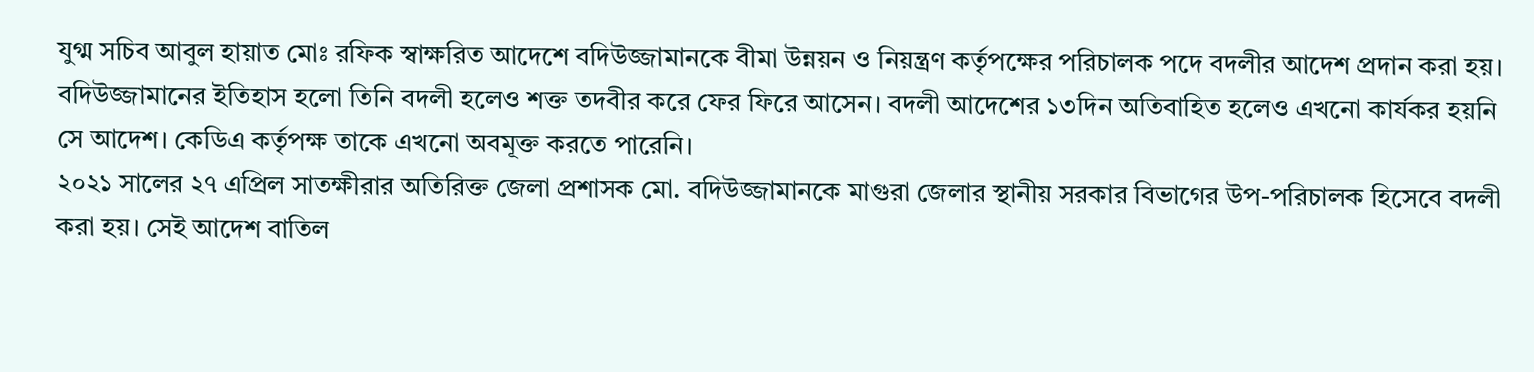যুগ্ম সচিব আবুল হায়াত মোঃ রফিক স্বাক্ষরিত আদেশে বদিউজ্জামানকে বীমা উন্নয়ন ও নিয়ন্ত্রণ কর্তৃপক্ষের পরিচালক পদে বদলীর আদেশ প্রদান করা হয়। বদিউজ্জামানের ইতিহাস হলো তিনি বদলী হলেও শক্ত তদবীর করে ফের ফিরে আসেন। বদলী আদেশের ১৩দিন অতিবাহিত হলেও এখনো কার্যকর হয়নি সে আদেশ। কেডিএ কর্তৃপক্ষ তাকে এখনো অবমূক্ত করতে পারেনি।
২০২১ সালের ২৭ এপ্রিল সাতক্ষীরার অতিরিক্ত জেলা প্রশাসক মো. বদিউজ্জামানকে মাগুরা জেলার স্থানীয় সরকার বিভাগের উপ-পরিচালক হিসেবে বদলী করা হয়। সেই আদেশ বাতিল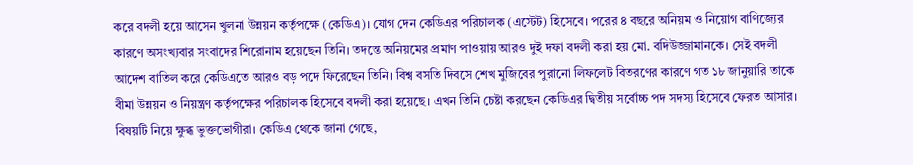করে বদলী হয়ে আসেন খুলনা উন্নয়ন কর্তৃপক্ষে (কেডিএ)। যোগ দেন কেডিএর পরিচালক (এস্টেট) হিসেবে। পরের ৪ বছরে অনিয়ম ও নিয়োগ বাণিজ্যের কারণে অসংখ্যবার সংবাদের শিরোনাম হয়েছেন তিনি। তদন্তে অনিয়মের প্রমাণ পাওয়ায় আরও দুই দফা বদলী করা হয় মো. বদিউজ্জামানকে। সেই বদলী আদেশ বাতিল করে কেডিএতে আরও বড় পদে ফিরেছেন তিনি। বিশ্ব বসতি দিবসে শেখ মুজিবের পুরানো লিফলেট বিতরণের কারণে গত ১৮ জানুয়ারি তাকে বীমা উন্নয়ন ও নিয়ন্ত্রণ কর্তৃপক্ষের পরিচালক হিসেবে বদলী করা হয়েছে। এখন তিনি চেষ্টা করছেন কেডিএর দ্বিতীয় সর্বোচ্চ পদ সদস্য হিসেবে ফেরত আসার। বিষয়টি নিয়ে ক্ষুব্ধ ভুক্তভোগীরা। কেডিএ থেকে জানা গেছে,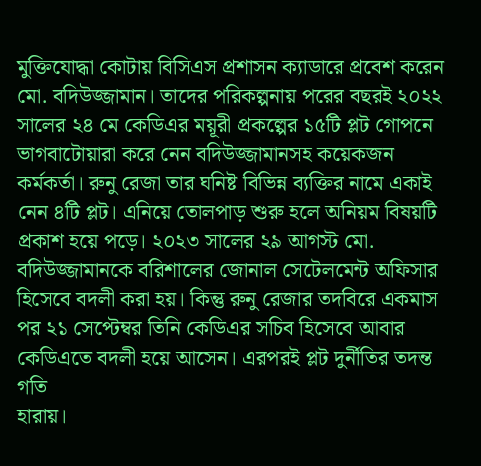মুক্তিযোদ্ধা কোটায় বিসিএস প্রশাসন ক্যাডারে প্রবেশ করেন মো. বদিউজ্জামান। তাদের পরিকল্পনায় পরের বছরই ২০২২ সালের ২৪ মে কেডিএর ময়ূরী প্রকল্পের ১৫টি প্লট গোপনে ভাগবাটোয়ারা করে নেন বদিউজ্জামানসহ কয়েকজন কর্মকর্তা। রুনু রেজা তার ঘনিষ্ট বিভিন্ন ব্যক্তির নামে একাই নেন ৪টি প্লট। এনিয়ে তোলপাড় শুরু হলে অনিয়ম বিষয়টি প্রকাশ হয়ে পড়ে। ২০২৩ সালের ২৯ আগস্ট মো. বদিউজ্জামানকে বরিশালের জোনাল সেটেলমেন্ট অফিসার হিসেবে বদলী করা হয়। কিন্তু রুনু রেজার তদবিরে একমাস পর ২১ সেপ্টেম্বর তিনি কেডিএর সচিব হিসেবে আবার কেডিএতে বদলী হয়ে আসেন। এরপরই প্লট দুর্নীতির তদন্ত গতি
হারায়।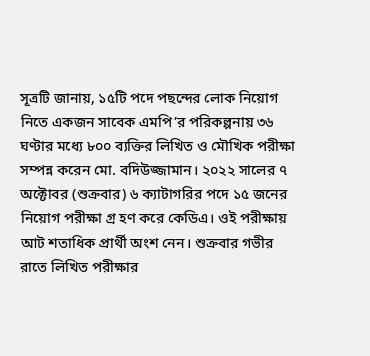সূত্রটি জানায়, ১৫টি পদে পছন্দের লোক নিয়োগ নিতে একজন সাবেক এমপি’র পরিকল্পনায় ৩৬ ঘণ্টার মধ্যে ৮০০ ব্যক্তির লিখিত ও মৌখিক পরীক্ষা সম্পন্ন করেন মো. বদিউজ্জামান। ২০২২ সালের ৭ অক্টোবর (শুক্রবার) ৬ ক্যাটাগরির পদে ১৫ জনের নিয়োগ পরীক্ষা গ্র হণ করে কেডিএ। ওই পরীক্ষায় আট শতাধিক প্রার্থী অংশ নেন। শুক্রবার গভীর রাতে লিখিত পরীক্ষার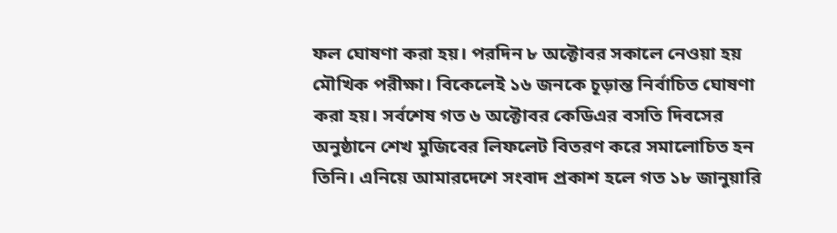ফল ঘোষণা করা হয়। পরদিন ৮ অক্টোবর সকালে নেওয়া হয় মৌখিক পরীক্ষা। বিকেলেই ১৬ জনকে চূড়ান্ত নির্বাচিত ঘোষণা করা হয়। সর্বশেষ গত ৬ অক্টোবর কেডিএর বসতি দিবসের অনুষ্ঠানে শেখ মুজিবের লিফলেট বিতরণ করে সমালোচিত হন তিনি। এনিয়ে আমারদেশে সংবাদ প্রকাশ হলে গত ১৮ জানুয়ারি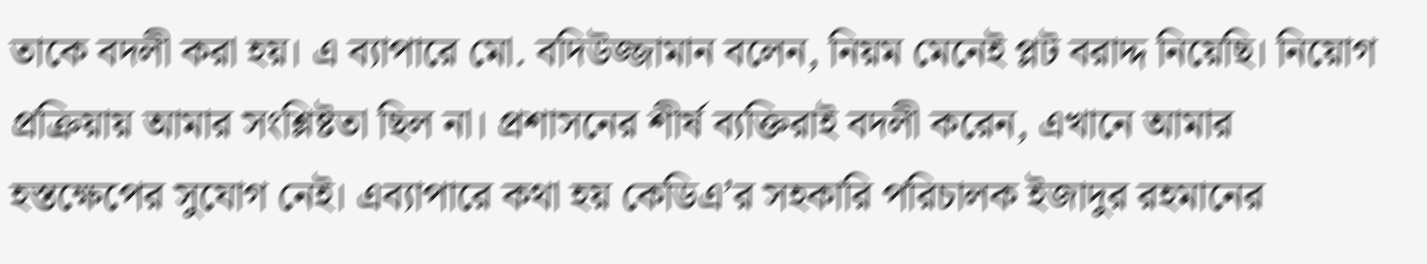তাকে বদলী করা হয়। এ ব্যাপারে মো. বদিউজ্জামান বলেন, নিয়ম মেনেই প্লট বরাদ্দ নিয়েছি। নিয়োগ প্রক্রিয়ায় আমার সংশ্লিষ্টতা ছিল না। প্রশাসনের শীর্ষ ব্যক্তিরাই বদলী করেন, এখানে আমার হস্তক্ষেপের সুযোগ নেই। এব্যাপারে কথা হয় কেডিএ’র সহকারি পরিচালক ইজাদুর রহমানের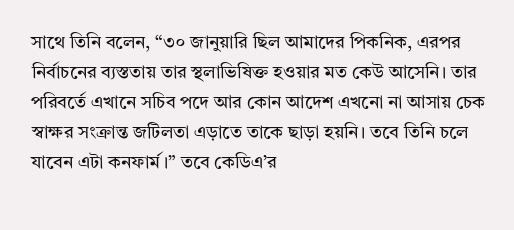সাথে তিনি বলেন, “৩০ জানুয়ারি ছিল আমাদের পিকনিক, এরপর নির্বাচনের ব্যস্ততায় তার স্থলাভিষিক্ত হওয়ার মত কেউ আসেনি। তার পরিবর্তে এখানে সচিব পদে আর কোন আদেশ এখনো না আসায় চেক স্বাক্ষর সংক্রান্ত জটিলতা এড়াতে তাকে ছাড়া হয়নি। তবে তিনি চলে যাবেন এটা কনফার্ম।” তবে কেডিএ’র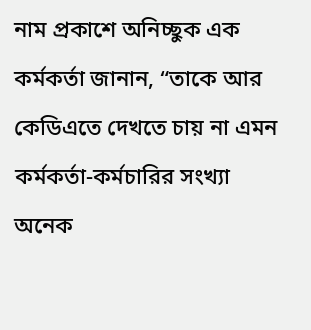নাম প্রকাশে অনিচ্ছুক এক কর্মকর্তা জানান, “তাকে আর কেডিএতে দেখতে চায় না এমন কর্মকর্তা-কর্মচারির সংখ্যা অনেক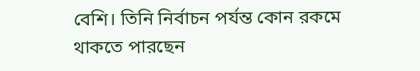বেশি। তিনি নির্বাচন পর্যন্ত কোন রকমে থাকতে পারছেন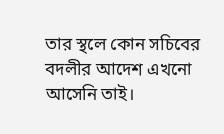তার স্থলে কোন সচিবের বদলীর আদেশ এখনো আসেনি তাই।